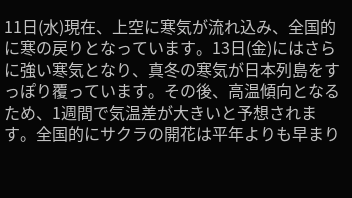11日(水)現在、上空に寒気が流れ込み、全国的に寒の戻りとなっています。13日(金)にはさらに強い寒気となり、真冬の寒気が日本列島をすっぽり覆っています。その後、高温傾向となるため、1週間で気温差が大きいと予想されます。全国的にサクラの開花は平年よりも早まり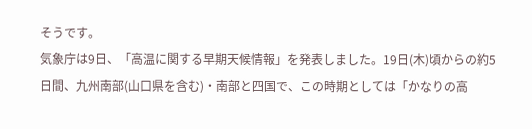そうです。
気象庁は9日、「高温に関する早期天候情報」を発表しました。19日(木)頃からの約5日間、九州南部(山口県を含む)・南部と四国で、この時期としては「かなりの高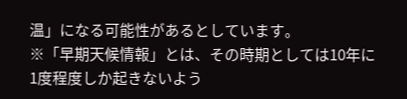温」になる可能性があるとしています。
※「早期天候情報」とは、その時期としては10年に1度程度しか起きないよう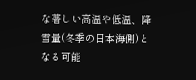な著しい高温や低温、降雪量(冬季の日本海側)となる可能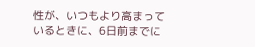性が、いつもより高まっているときに、6日前までに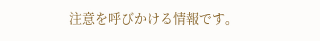注意を呼びかける情報です。